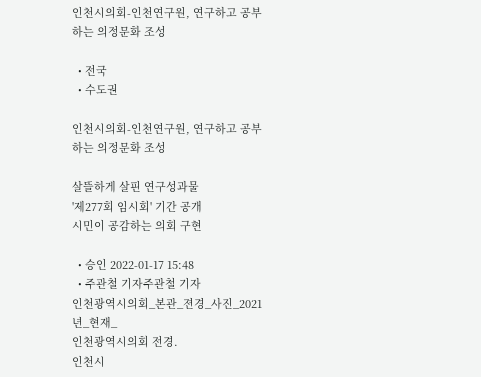인천시의회-인천연구원, 연구하고 공부하는 의정문화 조성

  • 전국
  • 수도권

인천시의회-인천연구원, 연구하고 공부하는 의정문화 조성

살뜰하게 살핀 연구성과물
'제277회 임시회' 기간 공개
시민이 공감하는 의회 구현

  • 승인 2022-01-17 15:48
  • 주관철 기자주관철 기자
인천광역시의회_본관_젼경_사진_2021년_현재_
인천광역시의회 전경.
인천시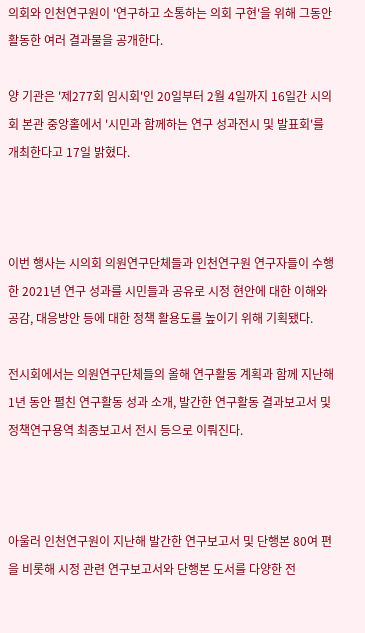의회와 인천연구원이 '연구하고 소통하는 의회 구현'을 위해 그동안 활동한 여러 결과물을 공개한다.

양 기관은 '제277회 임시회'인 20일부터 2월 4일까지 16일간 시의회 본관 중앙홀에서 '시민과 함께하는 연구 성과전시 및 발표회'를 개최한다고 17일 밝혔다.



이번 행사는 시의회 의원연구단체들과 인천연구원 연구자들이 수행한 2021년 연구 성과를 시민들과 공유로 시정 현안에 대한 이해와 공감, 대응방안 등에 대한 정책 활용도를 높이기 위해 기획됐다.

전시회에서는 의원연구단체들의 올해 연구활동 계획과 함께 지난해 1년 동안 펼친 연구활동 성과 소개, 발간한 연구활동 결과보고서 및 정책연구용역 최종보고서 전시 등으로 이뤄진다.



아울러 인천연구원이 지난해 발간한 연구보고서 및 단행본 80여 편을 비롯해 시정 관련 연구보고서와 단행본 도서를 다양한 전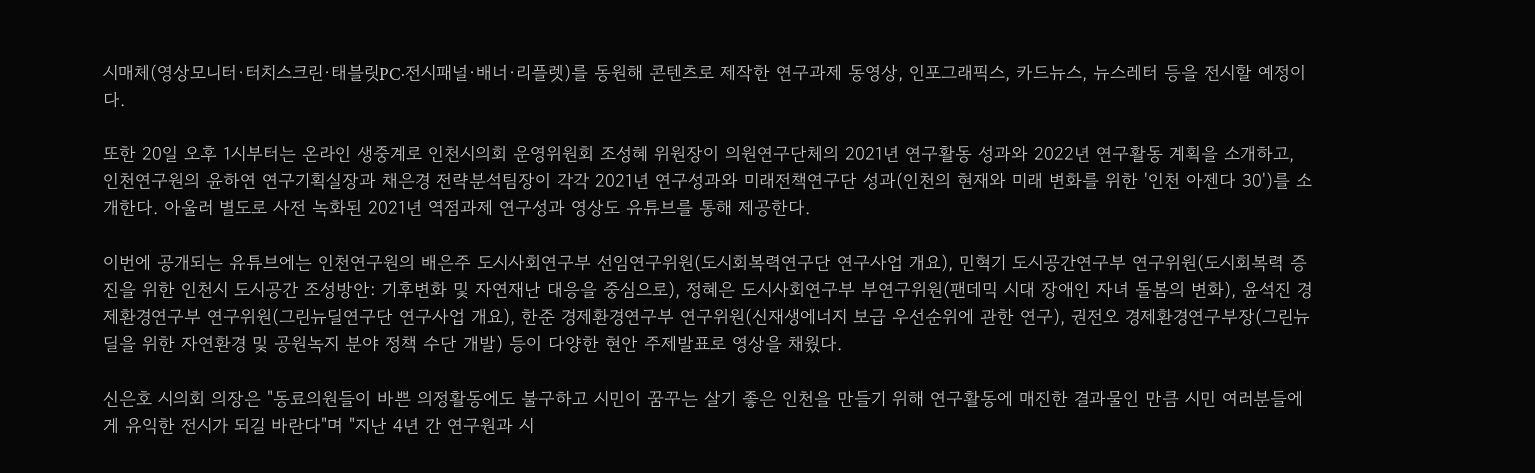시매체(영상모니터·터치스크린·태블릿PC·전시패널·배너·리플렛)를 동원해 콘텐츠로 제작한 연구과제 동영상, 인포그래픽스, 카드뉴스, 뉴스레터 등을 전시할 예정이다.

또한 20일 오후 1시부터는 온라인 생중계로 인천시의회 운영위원회 조성혜 위원장이 의원연구단체의 2021년 연구활동 성과와 2022년 연구활동 계획을 소개하고, 인천연구원의 윤하연 연구기획실장과 채은경 전략분석팀장이 각각 2021년 연구성과와 미래전책연구단 성과(인천의 현재와 미래 변화를 위한 '인천 아젠다 30')를 소개한다. 아울러 별도로 사전 녹화된 2021년 역점과제 연구성과 영상도 유튜브를 통해 제공한다.

이번에 공개되는 유튜브에는 인천연구원의 배은주 도시사회연구부 선임연구위원(도시회복력연구단 연구사업 개요), 민혁기 도시공간연구부 연구위원(도시회복력 증진을 위한 인천시 도시공간 조성방안: 기후변화 및 자연재난 대응을 중심으로), 정혜은 도시사회연구부 부연구위원(팬데믹 시대 장애인 자녀 돌봄의 변화), 윤석진 경제환경연구부 연구위원(그린뉴딜연구단 연구사업 개요), 한준 경제환경연구부 연구위원(신재생에너지 보급 우선순위에 관한 연구), 권전오 경제환경연구부장(그린뉴딜을 위한 자연환경 및 공원녹지 분야 정책 수단 개발) 등이 다양한 현안 주제발표로 영상을 채웠다.

신은호 시의회 의장은 "동료의원들이 바쁜 의정활동에도 불구하고 시민이 꿈꾸는 살기 좋은 인천을 만들기 위해 연구활동에 매진한 결과물인 만큼 시민 여러분들에게 유익한 전시가 되길 바란다"며 "지난 4년 간 연구원과 시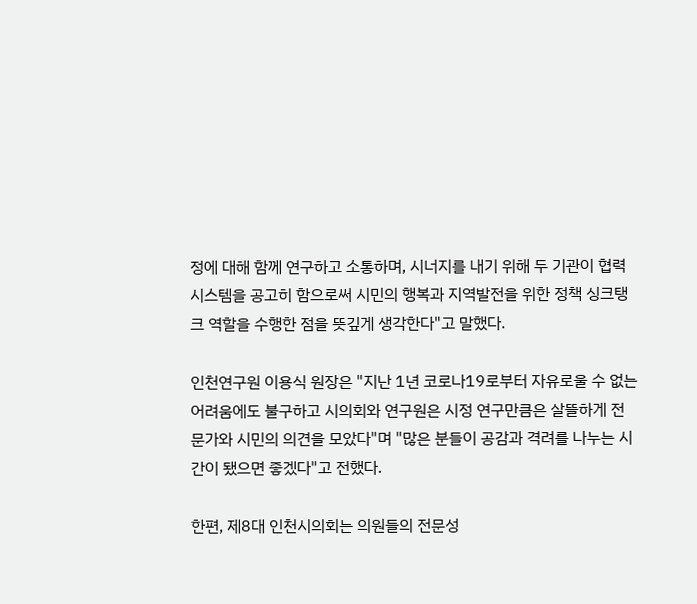정에 대해 함께 연구하고 소통하며, 시너지를 내기 위해 두 기관이 협력 시스템을 공고히 함으로써 시민의 행복과 지역발전을 위한 정책 싱크탱크 역할을 수행한 점을 뜻깊게 생각한다"고 말했다.

인천연구원 이용식 원장은 "지난 1년 코로나19로부터 자유로울 수 없는 어려움에도 불구하고 시의회와 연구원은 시정 연구만큼은 살뜰하게 전문가와 시민의 의견을 모았다"며 "많은 분들이 공감과 격려를 나누는 시간이 됐으면 좋겠다"고 전했다.

한편, 제8대 인천시의회는 의원들의 전문성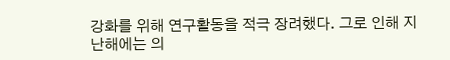강화를 위해 연구활동을 적극 장려했다. 그로 인해 지난해에는 의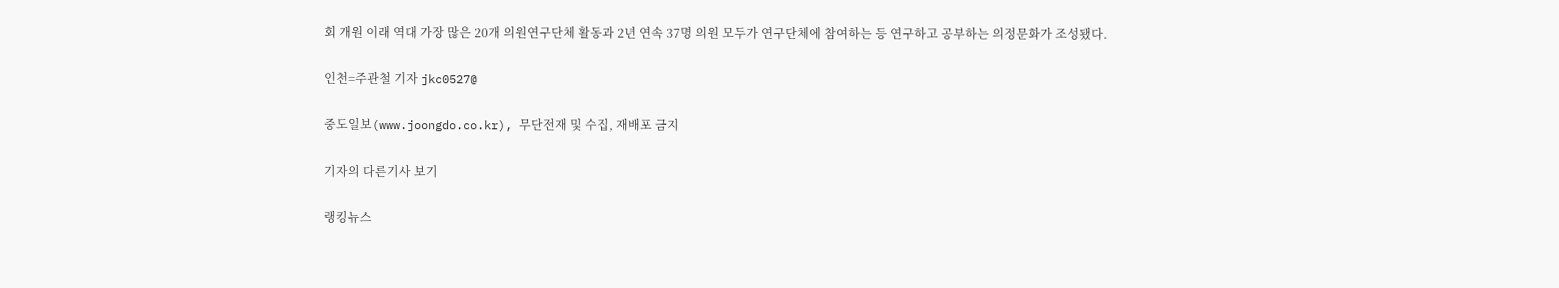회 개원 이래 역대 가장 많은 20개 의원연구단체 활동과 2년 연속 37명 의원 모두가 연구단체에 참여하는 등 연구하고 공부하는 의정문화가 조성됐다.

인천=주관철 기자 jkc0527@

중도일보(www.joongdo.co.kr), 무단전재 및 수집, 재배포 금지

기자의 다른기사 보기

랭킹뉴스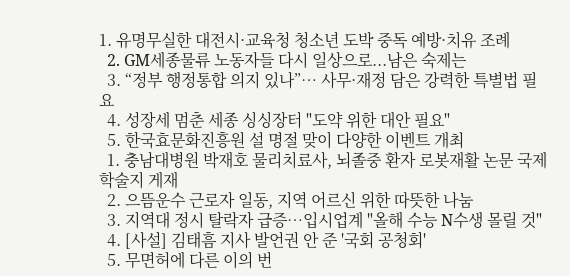1. 유명무실한 대전시·교육청 청소년 도박 중독 예방·치유 조례
  2. GM세종물류 노동자들 다시 일상으로...남은 숙제는
  3. “정부 행정통합 의지 있나”… 사무·재정 담은 강력한 특별법 필요
  4. 성장세 멈춘 세종 싱싱장터 "도약 위한 대안 필요"
  5. 한국효문화진흥원 설 명절 맞이 다양한 이벤트 개최
  1. 충남대병원 박재호 물리치료사, 뇌졸중 환자 로봇재활 논문 국제학술지 게재
  2. 으뜸운수 근로자 일동, 지역 어르신 위한 따뜻한 나눔
  3. 지역대 정시 탈락자 급증…입시업계 "올해 수능 N수생 몰릴 것"
  4. [사설] 김태흠 지사 발언권 안 준 '국회 공청회'
  5. 무면허에 다른 이의 번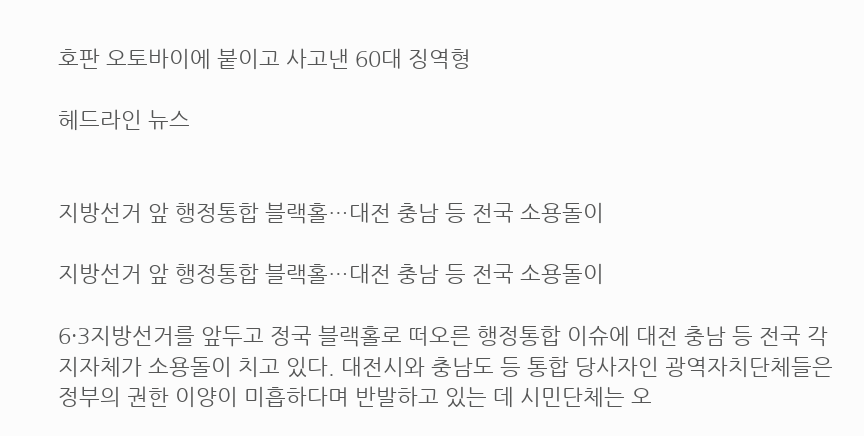호판 오토바이에 붙이고 사고낸 60대 징역형

헤드라인 뉴스


지방선거 앞 행정통합 블랙홀…대전 충남 등 전국 소용돌이

지방선거 앞 행정통합 블랙홀…대전 충남 등 전국 소용돌이

6·3지방선거를 앞두고 정국 블랙홀로 떠오른 행정통합 이슈에 대전 충남 등 전국 각 지자체가 소용돌이 치고 있다. 대전시와 충남도 등 통합 당사자인 광역자치단체들은 정부의 권한 이양이 미흡하다며 반발하고 있는 데 시민단체는 오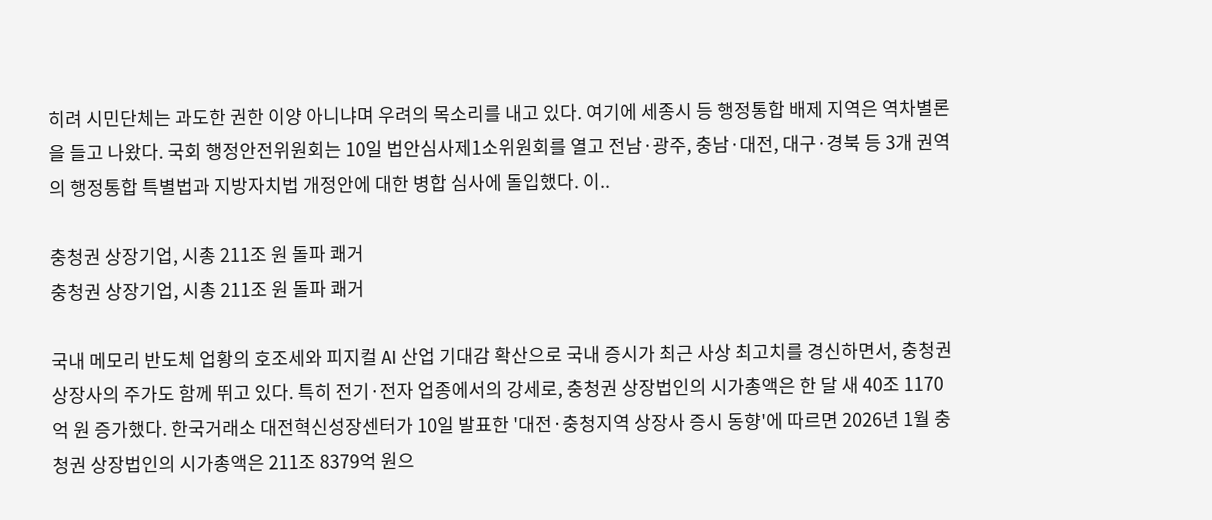히려 시민단체는 과도한 권한 이양 아니냐며 우려의 목소리를 내고 있다. 여기에 세종시 등 행정통합 배제 지역은 역차별론을 들고 나왔다. 국회 행정안전위원회는 10일 법안심사제1소위원회를 열고 전남·광주, 충남·대전, 대구·경북 등 3개 권역의 행정통합 특별법과 지방자치법 개정안에 대한 병합 심사에 돌입했다. 이..

충청권 상장기업, 시총 211조 원 돌파 쾌거
충청권 상장기업, 시총 211조 원 돌파 쾌거

국내 메모리 반도체 업황의 호조세와 피지컬 AI 산업 기대감 확산으로 국내 증시가 최근 사상 최고치를 경신하면서, 충청권 상장사의 주가도 함께 뛰고 있다. 특히 전기·전자 업종에서의 강세로, 충청권 상장법인의 시가총액은 한 달 새 40조 1170억 원 증가했다. 한국거래소 대전혁신성장센터가 10일 발표한 '대전·충청지역 상장사 증시 동향'에 따르면 2026년 1월 충청권 상장법인의 시가총액은 211조 8379억 원으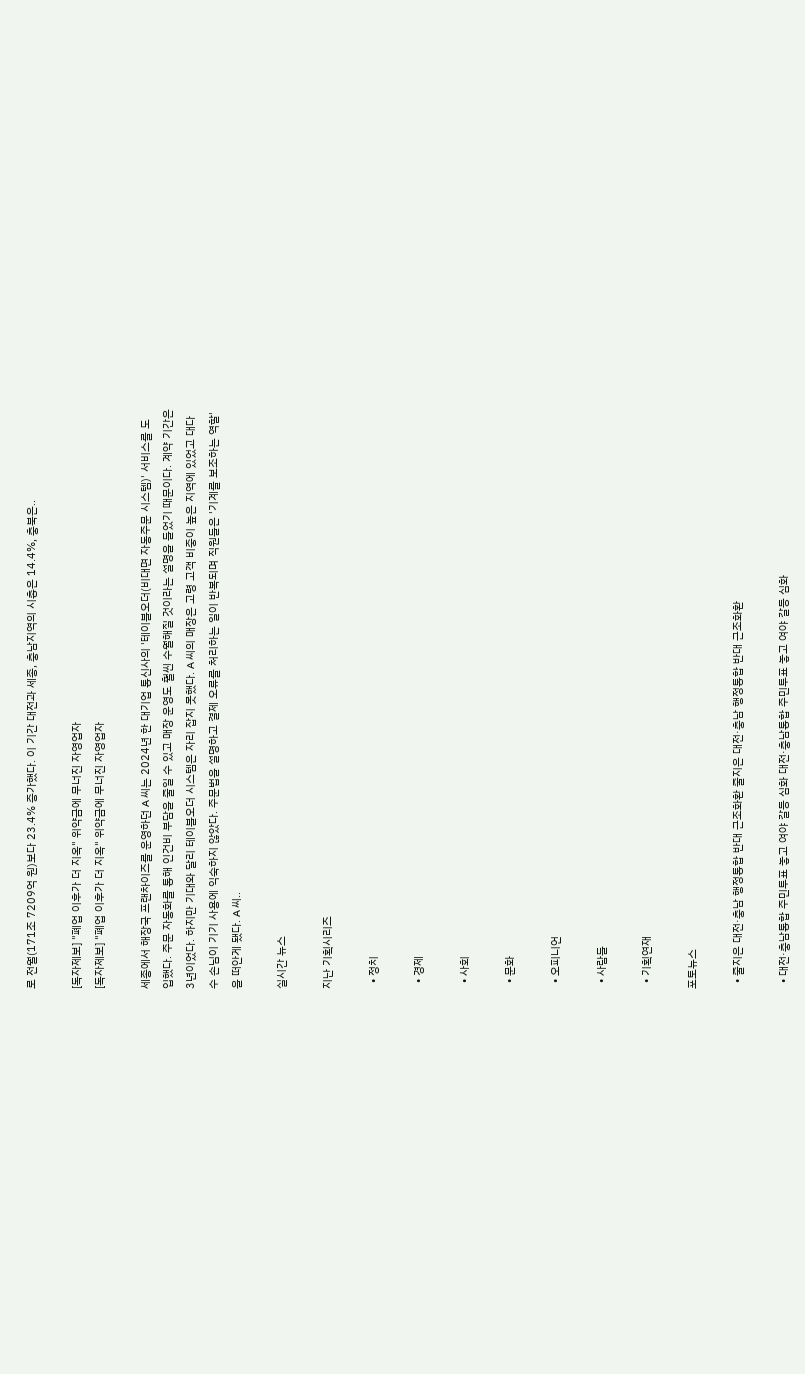로 전월(171조 7209억 원)보다 23.4% 증가했다. 이 기간 대전과 세종, 충남지역의 시총은 14.4%, 충북은..

[독자제보] "폐업 이후가 더 지옥" 위약금에 무너진 자영업자
[독자제보] "폐업 이후가 더 지옥" 위약금에 무너진 자영업자

세종에서 해장국 프랜차이즈를 운영하던 A 씨는 2024년 한 대기업 통신사의 '테이블오더(비대면 자동주문 시스템)' 서비스를 도입했다. 주문 자동화를 통해 인건비 부담을 줄일 수 있고 매장 운영도 훨씬 수월해질 것이라는 설명을 들었기 때문이다. 계약 기간은 3년이었다. 하지만 기대와 달리 테이블오더 시스템은 자리 잡지 못했다. A 씨의 매장은 고령 고객 비중이 높은 지역에 있었고 대다수 손님이 기기 사용에 익숙하지 않았다. 주문법을 설명하고 결제 오류를 처리하는 일이 반복되며 직원들은 '기계를 보조하는 역할'을 떠안게 됐다. A 씨..

실시간 뉴스

지난 기획시리즈

  • 정치

  • 경제

  • 사회

  • 문화

  • 오피니언

  • 사람들

  • 기획연재

포토뉴스

  • 줄지은 대전·충남 행정통합 반대 근조화환 줄지은 대전·충남 행정통합 반대 근조화환

  • 대전·충남통합 주민투표 놓고 여야 갈등 심화 대전·충남통합 주민투표 놓고 여야 갈등 심화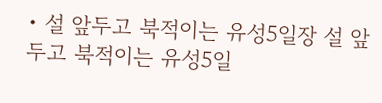• 설 앞두고 북적이는 유성5일장 설 앞두고 북적이는 유성5일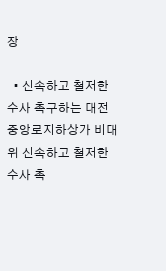장

  • 신속하고 철저한 수사 촉구하는 대전중앙로지하상가 비대위 신속하고 철저한 수사 촉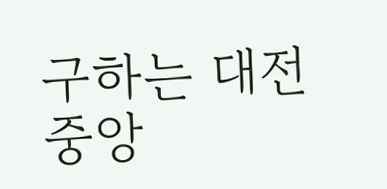구하는 대전중앙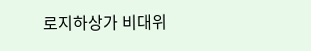로지하상가 비대위